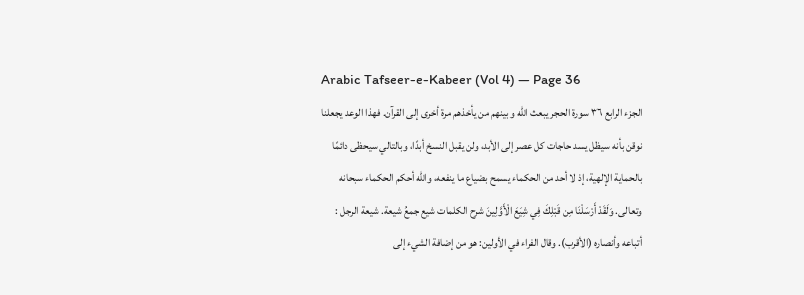Arabic Tafseer-e-Kabeer (Vol 4) — Page 36
الجزء الرابع ٣٦ سورة الحجر يبعث الله و بينهم من يأخذهم مرة أخرى إلى القرآن. فهذا الوعد يجعلنا نوقن بأنه سيظل يسد حاجات كل عصر إلى الأبد، ولن يقبل النسخ أبدًا، وبالتالي سيحظى دائمًا بالحماية الإلهية، إذ لا أحد من الحكماء يسمح بضياع ما ينفعه، والله أحكم الحكماء سبحانه وتعالى. وَلَقَدْ أَرْسَلْنَا مِن قَبْلِكَ فِي شِيَعَ الْأَوَّلِينَ شرح الكلمات شيع جمعُ شيعة. شيعة الرجل : أتباعه وأنصاره (الأقرب). وقال الفراء في الأولين: هو من إضافة الشيء إلى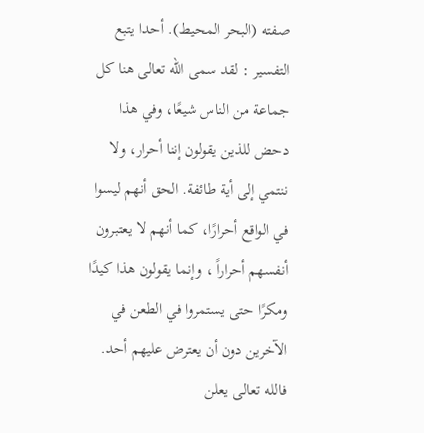صفته (البحر المحيط). أحدا يتبع التفسير : لقد سمى الله تعالى هنا كل جماعة من الناس شيعًا، وفي هذا دحض للذين يقولون إننا أحرار، ولا ننتمي إلى أية طائفة. الحق أنهم ليسوا في الواقع أحرارًا، كما أنهم لا يعتبرون أنفسهم أحراراً ، وإنما يقولون هذا كيدًا ومكرًا حتى يستمروا في الطعن في الآخرين دون أن يعترض عليهم أحد. فالله تعالى يعلن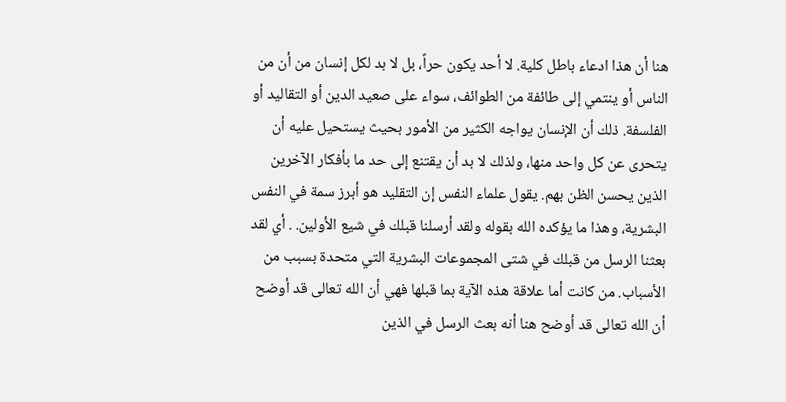هنا أن هذا ادعاء باطل كلية. لا أحد يكون حراً، بل لا بد لكل إنسان من أن من الناس أو ينتمي إلى طائفة من الطوائف، سواء على صعيد الدين أو التقاليد أو الفلسفة. ذلك أن الإنسان يواجه الكثير من الأمور بحيث يستحيل عليه أن يتحرى عن كل واحد منها، ولذلك لا بد أن يقتنع إلى حد ما بأفكار الآخرين الذين يحسن الظن بهم. يقول علماء النفس إن التقليد هو أبرز سمة في النفس البشرية، وهذا ما يؤكده الله بقوله ولقد أرسلنا قبلك في شيع الأولين. . أي لقد بعثنا الرسل من قبلك في شتى المجموعات البشرية التي متحدة بسبب من الأسباب. من كانت أما علاقة هذه الآية بما قبلها فهي أن الله تعالى قد أوضح أن الله تعالى قد أوضح هنا أنه بعث الرسل في الذين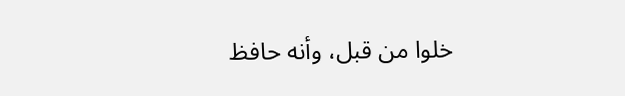خلوا من قبل، وأنه حافظ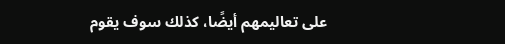على تعاليمهم أيضًا، كذلك سوف يقوم